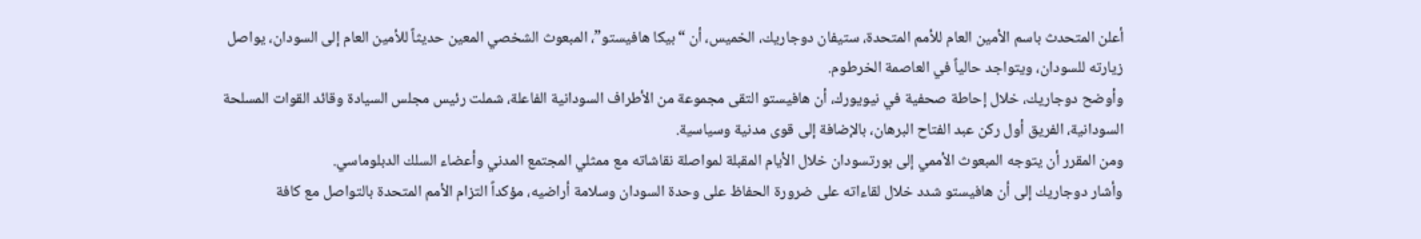أعلن المتحدث باسم الأمين العام للأمم المتحدة، ستيفان دوجاريك، الخميس، أن “بيكا هافيستو”، المبعوث الشخصي المعين حديثاً للأمين العام إلى السودان، يواصل زيارته للسودان، ويتواجد حالياً في العاصمة الخرطوم.
وأوضح دوجاريك، خلال إحاطة صحفية في نيويورك، أن هافيستو التقى مجموعة من الأطراف السودانية الفاعلة، شملت رئيس مجلس السيادة وقائد القوات المسلحة السودانية، الفريق أول ركن عبد الفتاح البرهان، بالإضافة إلى قوى مدنية وسياسية.
ومن المقرر أن يتوجه المبعوث الأممي إلى بورتسودان خلال الأيام المقبلة لمواصلة نقاشاته مع ممثلي المجتمع المدني وأعضاء السلك الدبلوماسي.
وأشار دوجاريك إلى أن هافيستو شدد خلال لقاءاته على ضرورة الحفاظ على وحدة السودان وسلامة أراضيه، مؤكداً التزام الأمم المتحدة بالتواصل مع كافة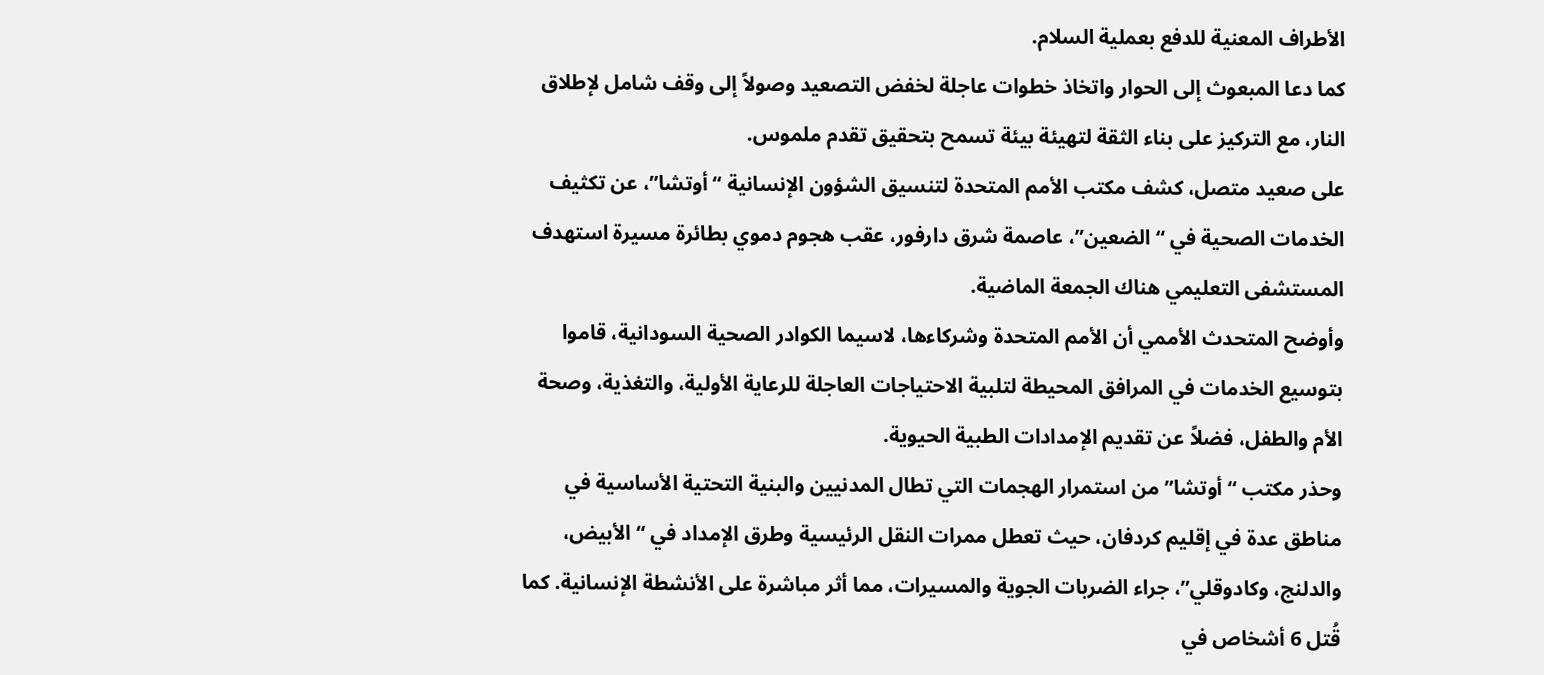الأطراف المعنية للدفع بعملية السلام.
كما دعا المبعوث إلى الحوار واتخاذ خطوات عاجلة لخفض التصعيد وصولاً إلى وقف شامل لإطلاق النار، مع التركيز على بناء الثقة لتهيئة بيئة تسمح بتحقيق تقدم ملموس.
على صعيد متصل، كشف مكتب الأمم المتحدة لتنسيق الشؤون الإنسانية “أوتشا”، عن تكثيف الخدمات الصحية في “الضعين”، عاصمة شرق دارفور، عقب هجوم دموي بطائرة مسيرة استهدف المستشفى التعليمي هناك الجمعة الماضية.
وأوضح المتحدث الأممي أن الأمم المتحدة وشركاءها، لاسيما الكوادر الصحية السودانية، قاموا بتوسيع الخدمات في المرافق المحيطة لتلبية الاحتياجات العاجلة للرعاية الأولية، والتغذية، وصحة الأم والطفل، فضلاً عن تقديم الإمدادات الطبية الحيوية.
وحذر مكتب “أوتشا” من استمرار الهجمات التي تطال المدنيين والبنية التحتية الأساسية في مناطق عدة في إقليم كردفان، حيث تعطل ممرات النقل الرئيسية وطرق الإمداد في “الأبيض، والدلنج، وكادوقلي”، جراء الضربات الجوية والمسيرات، مما أثر مباشرة على الأنشطة الإنسانية. كما قُتل 6 أشخاص في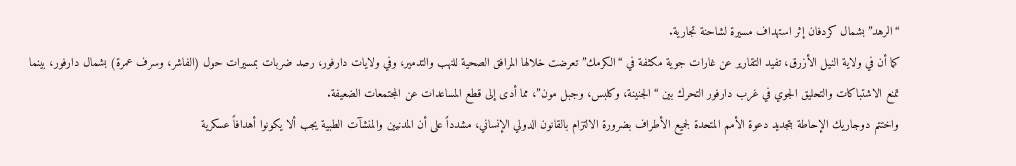“الرهد” بشمال كردفان إثر استهداف مسيرة لشاحنة تجارية.
كما أن في ولاية النيل الأزرق، تفيد التقارير عن غارات جوية مكثفة في “الكرمك” تعرضت خلالها المرافق الصحية للنهب والتدمير، وفي ولايات دارفور، رصد ضربات بمسيرات حول (الفاشر، وسرف عمرة) بشمال دارفور، بينما تمنع الاشتباكات والتحليق الجوي في غرب دارفور التحرك بين “الجنينة، وكلبس، وجبل مون”، مما أدى إلى قطع المساعدات عن المجتمعات الضعيفة.
واختتم دوجاريك الإحاطة بتجديد دعوة الأمم المتحدة لجميع الأطراف بضرورة الالتزام بالقانون الدولي الإنساني، مشدداً على أن المدنيين والمنشآت الطبية يجب ألا يكونوا أهدافاً عسكرية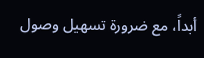أبداً، مع ضرورة تسهيل وصول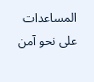المساعدات على نحو آمن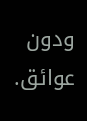ودون عوائق.